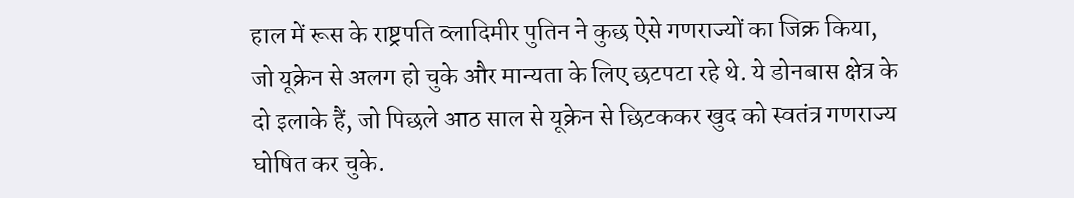हाल में रूस के राष्ट्रपति व्लादिमीर पुतिन ने कुछ ऐसे गणराज्यों का जिक्र किया, जो यूक्रेन से अलग हो चुके और मान्यता के लिए छटपटा रहे थे. ये डोनबास क्षेत्र के दो इलाके हैं, जो पिछले आठ साल से यूक्रेन से छिटककर खुद को स्वतंत्र गणराज्य घोषित कर चुके.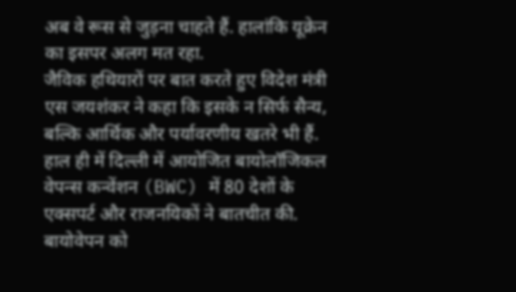अब वे रूस से जुड़ना चाहते हैं. हालांकि यूक्रेन का इसपर अलग मत रहा.
जैविक हथियारों पर बात करते हुए विदेश मंत्री एस जयशंकर ने कहा कि इसके न सिर्फ सैन्य, बल्कि आर्थिक और पर्यावरणीय खतरे भी हैं. हाल ही में दिल्ली में आयोजित बायोलॉजिकल वेपन्स कन्वेंशन (BWC) में 80 देशों के एक्सपर्ट और राजनयिकों ने बातचीत की. बायोवेपन को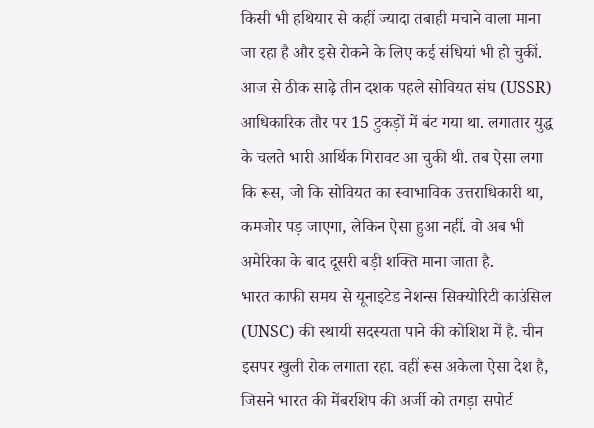किसी भी हथियार से कहीं ज्यादा तबाही मचाने वाला माना जा रहा है और इसे रोकने के लिए कई संधियां भी हो चुकीं.
आज से ठीक साढ़े तीन दशक पहले सोवियत संघ (USSR) आधिकारिक तौर पर 15 टुकड़ों में बंट गया था. लगातार युद्ध के चलते भारी आर्थिक गिरावट आ चुकी थी. तब ऐसा लगा कि रूस, जो कि सोवियत का स्वाभाविक उत्तराधिकारी था, कमजोर पड़ जाएगा, लेकिन ऐसा हुआ नहीं. वो अब भी अमेरिका के बाद दूसरी बड़ी शक्ति माना जाता है.
भारत काफी समय से यूनाइटेड नेशन्स सिक्योरिटी काउंसिल (UNSC) की स्थायी सदस्यता पाने की कोशिश में है. चीन इसपर खुली रोक लगाता रहा. वहीं रूस अकेला ऐसा देश है, जिसने भारत की मेंबरशिप की अर्जी को तगड़ा सपोर्ट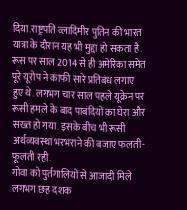दिया.राष्ट्रपति व्लादिमीर पुतिन की भारत यात्रा के दौरान यह भी मुद्दा हो सकता है.
रूस पर साल 2014 से ही अमेरिका समेत पूरे यूरोप ने काफी सारे प्रतिबंध लगाए हुए थे. लगभग चार साल पहले यूक्रेन पर रूसी हमले के बाद पाबंदियों का घेरा और सख्त हो गया. इसके बीच भी रूसी अर्थव्यवस्था भरभराने की बजाए फलती-फूलती रही.
गोवा को पुर्तगालियों से आजादी मिले लगभग छह दशक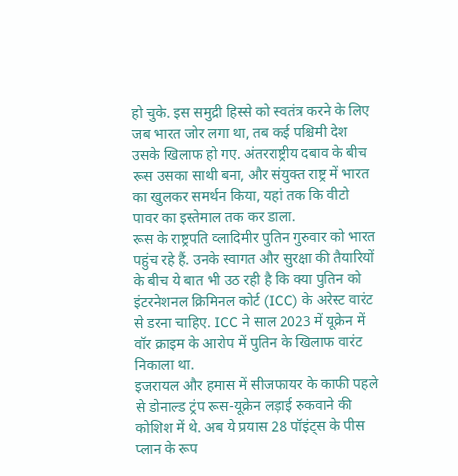हो चुके. इस समुद्री हिस्से को स्वतंत्र करने के लिए जब भारत जोर लगा था, तब कई पश्चिमी देश उसके खिलाफ हो गए. अंतरराष्ट्रीय दबाव के बीच रूस उसका साथी बना, और संयुक्त राष्ट्र में भारत का खुलकर समर्थन किया, यहां तक कि वीटो पावर का इस्तेमाल तक कर डाला.
रूस के राष्ट्रपति व्लादिमीर पुतिन गुरुवार को भारत पहुंच रहे हैं. उनके स्वागत और सुरक्षा की तैयारियों के बीच ये बात भी उठ रही है कि क्या पुतिन को इंटरनेशनल क्रिमिनल कोर्ट (ICC) के अरेस्ट वारंट से डरना चाहिए. ICC ने साल 2023 में यूक्रेन में वॉर क्राइम के आरोप में पुतिन के खिलाफ वारंट निकाला था.
इजरायल और हमास में सीजफायर के काफी पहले से डोनाल्ड ट्रंप रूस-यूक्रेन लड़ाई रुकवाने की कोशिश में थे. अब ये प्रयास 28 पॉइंट्स के पीस प्लान के रूप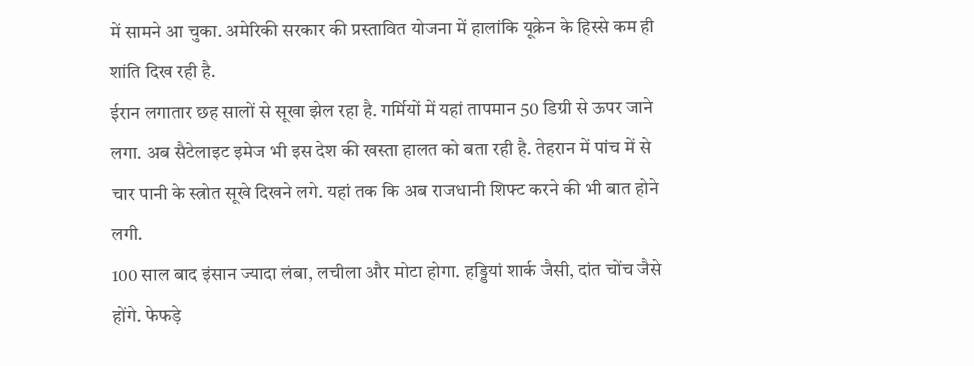में सामने आ चुका. अमेरिकी सरकार की प्रस्तावित योजना में हालांकि यूक्रेन के हिस्से कम ही शांति दिख रही है.
ईरान लगातार छह सालों से सूखा झेल रहा है. गर्मियों में यहां तापमान 50 डिग्री से ऊपर जाने लगा. अब सैटेलाइट इमेज भी इस देश की खस्ता हालत को बता रही है. तेहरान में पांच में से चार पानी के स्त्रोत सूखे दिखने लगे. यहां तक कि अब राजधानी शिफ्ट करने की भी बात होने लगी.
100 साल बाद इंसान ज्यादा लंबा, लचीला और मोटा होगा. हड्डियां शार्क जैसी, दांत चोंच जैसे होंगे. फेफड़े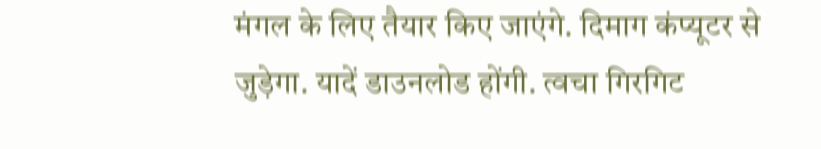मंगल के लिए तैयार किए जाएंगे. दिमाग कंप्यूटर से जुड़ेगा. यादें डाउनलोड होंगी. त्वचा गिरगिट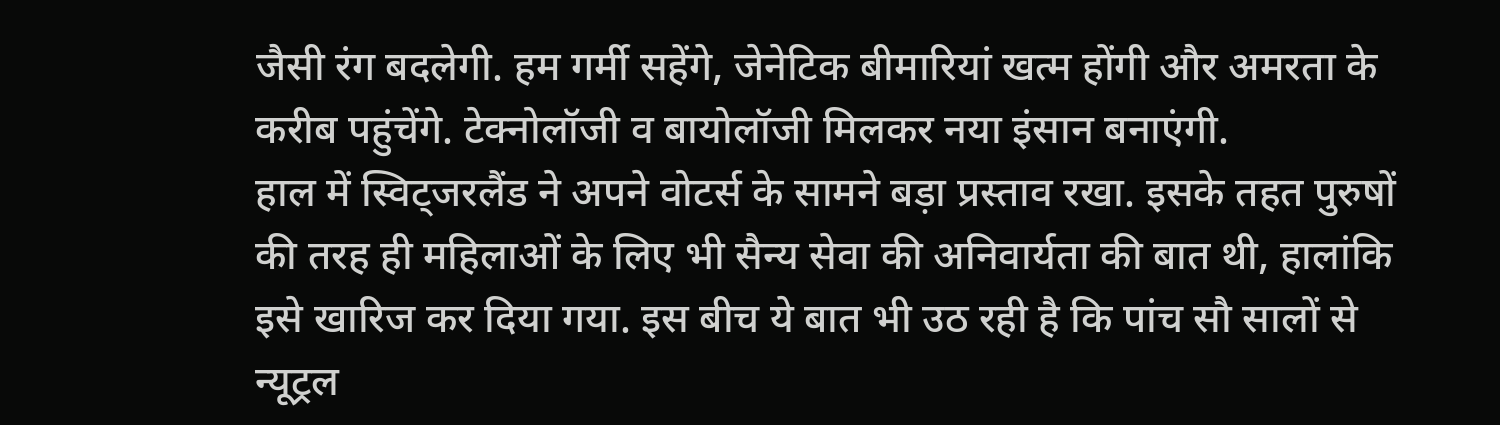जैसी रंग बदलेगी. हम गर्मी सहेंगे, जेनेटिक बीमारियां खत्म होंगी और अमरता के करीब पहुंचेंगे. टेक्नोलॉजी व बायोलॉजी मिलकर नया इंसान बनाएंगी.
हाल में स्विट्जरलैंड ने अपने वोटर्स के सामने बड़ा प्रस्ताव रखा. इसके तहत पुरुषों की तरह ही महिलाओं के लिए भी सैन्य सेवा की अनिवार्यता की बात थी, हालांकि इसे खारिज कर दिया गया. इस बीच ये बात भी उठ रही है कि पांच सौ सालों से न्यूट्रल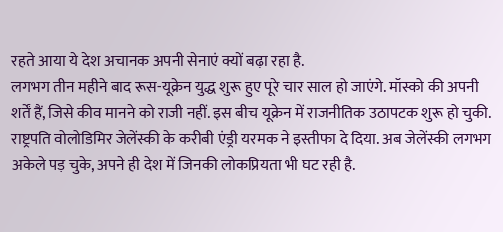रहते आया ये देश अचानक अपनी सेनाएं क्यों बढ़ा रहा है.
लगभग तीन महीने बाद रूस-यूक्रेन युद्ध शुरू हुए पूरे चार साल हो जाएंगे. मॉस्को की अपनी शर्तें हैं, जिसे कीव मानने को राजी नहीं. इस बीच यूक्रेन में राजनीतिक उठापटक शुरू हो चुकी. राष्ट्रपति वोलोडिमिर जेलेंस्की के करीबी एंड्री यरमक ने इस्तीफा दे दिया. अब जेलेंस्की लगभग अकेले पड़ चुके, अपने ही देश में जिनकी लोकप्रियता भी घट रही है.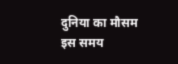दुनिया का मौसम इस समय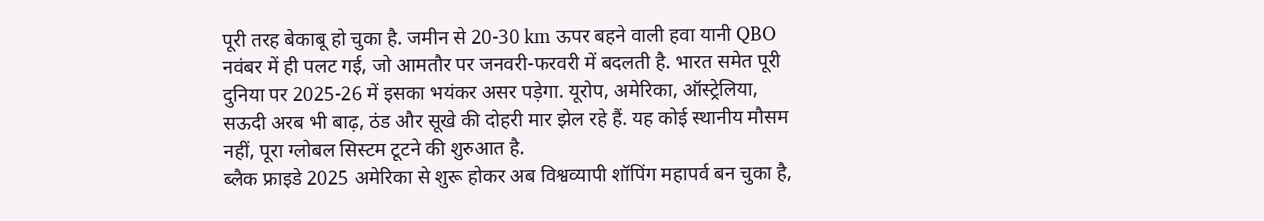पूरी तरह बेकाबू हो चुका है. जमीन से 20-30 km ऊपर बहने वाली हवा यानी QBO नवंबर में ही पलट गई, जो आमतौर पर जनवरी-फरवरी में बदलती है. भारत समेत पूरी दुनिया पर 2025-26 में इसका भयंकर असर पड़ेगा. यूरोप, अमेरिका, ऑस्ट्रेलिया, सऊदी अरब भी बाढ़, ठंड और सूखे की दोहरी मार झेल रहे हैं. यह कोई स्थानीय मौसम नहीं, पूरा ग्लोबल सिस्टम टूटने की शुरुआत है.
ब्लैक फ्राइडे 2025 अमेरिका से शुरू होकर अब विश्वव्यापी शॉपिंग महापर्व बन चुका है,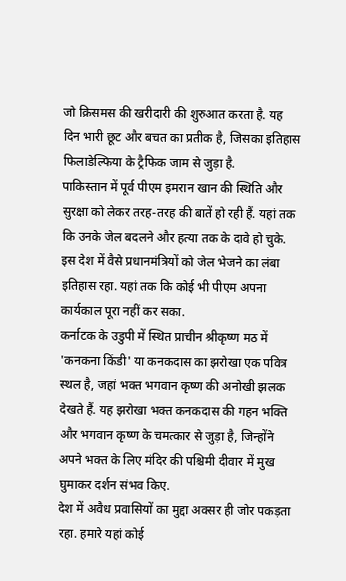जो क्रिसमस की खरीदारी की शुरुआत करता है. यह दिन भारी छूट और बचत का प्रतीक है, जिसका इतिहास फिलाडेल्फिया के ट्रैफिक जाम से जुड़ा है.
पाकिस्तान में पूर्व पीएम इमरान खान की स्थिति और सुरक्षा को लेकर तरह-तरह की बातें हो रही हैं. यहां तक कि उनके जेल बदलने और हत्या तक के दावे हो चुके. इस देश में वैसे प्रधानमंत्रियों को जेल भेजने का लंबा इतिहास रहा. यहां तक कि कोई भी पीएम अपना कार्यकाल पूरा नहीं कर सका.
कर्नाटक के उडुपी में स्थित प्राचीन श्रीकृष्ण मठ में 'कनकना किंडी' या कनकदास का झरोखा एक पवित्र स्थल है, जहां भक्त भगवान कृष्ण की अनोखी झलक देखते हैं. यह झरोखा भक्त कनकदास की गहन भक्ति और भगवान कृष्ण के चमत्कार से जुड़ा है, जिन्होंने अपने भक्त के लिए मंदिर की पश्चिमी दीवार में मुख घुमाकर दर्शन संभव किए.
देश में अवैध प्रवासियों का मुद्दा अक्सर ही जोर पकड़ता रहा. हमारे यहां कोई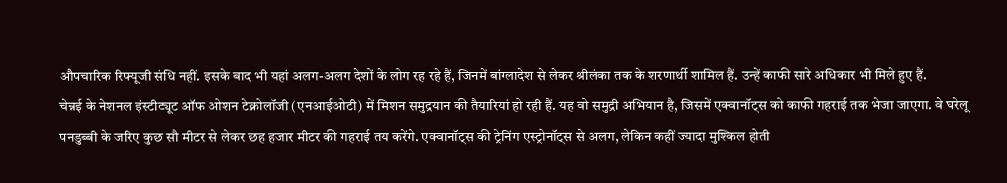औपचारिक रिफ्यूजी संधि नहीं. इसके बाद भी यहां अलग-अलग देशों के लोग रह रहे हैं, जिनमें बांग्लादेश से लेकर श्रीलंका तक के शरणार्थी शामिल हैं. उन्हें काफी सारे अधिकार भी मिले हुए हैं.
चेन्नई के नेशनल इंस्टीट्यूट ऑफ ओशन टेक्नोलॉजी (एनआईओटी) में मिशन समुद्रयान की तैयारियां हो रही हैं. यह वो समुद्री अभियान है, जिसमें एक्वानॉट्स को काफी गहराई तक भेजा जाएगा. वे घरेलू पनडुब्बी के जरिए कुछ सौ मीटर से लेकर छह हजार मीटर की गहराई तय करेंगे. एक्वानॉट्स की ट्रेनिंग एस्ट्रोनॉट्स से अलग, लेकिन कहीं ज्यादा मुश्किल होती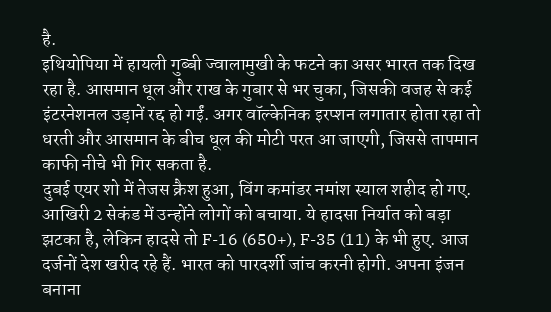है.
इथियोपिया में हायली गुब्बी ज्वालामुखी के फटने का असर भारत तक दिख रहा है. आसमान धूल और राख के गुबार से भर चुका, जिसकी वजह से कई इंटरनेशनल उड़ानें रद्द हो गईं. अगर वॉल्केनिक इरप्शन लगातार होता रहा तो धरती और आसमान के बीच धूल की मोटी परत आ जाएगी, जिससे तापमान काफी नीचे भी गिर सकता है.
दुबई एयर शो में तेजस क्रैश हुआ, विंग कमांडर नमांश स्याल शहीद हो गए. आखिरी 2 सेकंड में उन्होंने लोगों को बचाया. ये हादसा निर्यात को बड़ा झटका है, लेकिन हादसे तो F-16 (650+), F-35 (11) के भी हुए. आज दर्जनों देश खरीद रहे हैं. भारत को पारदर्शी जांच करनी होगी. अपना इंजन बनाना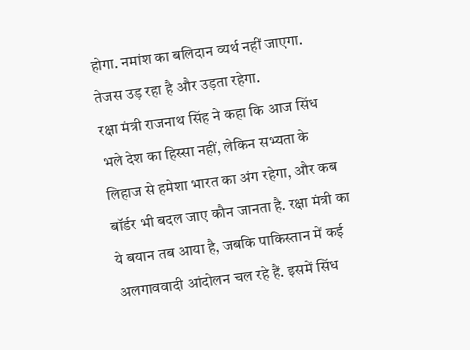होगा. नमांश का बलिदान व्यर्थ नहीं जाएगा. तेजस उड़ रहा है और उड़ता रहेगा.
रक्षा मंत्री राजनाथ सिंह ने कहा कि आज सिंध भले देश का हिस्सा नहीं, लेकिन सभ्यता के लिहाज से हमेशा भारत का अंग रहेगा, और कब बॉर्डर भी बदल जाए कौन जानता है. रक्षा मंत्री का ये बयान तब आया है, जबकि पाकिस्तान में कई अलगाववादी आंदोलन चल रहे हैं. इसमें सिंध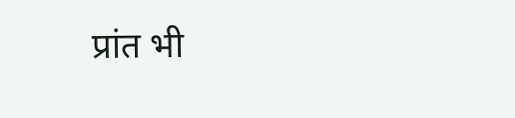प्रांत भी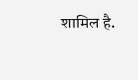शामिल है.